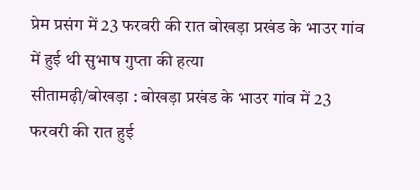प्रेम प्रसंग में 23 फरवरी की रात बोखड़ा प्रखंड के भाउर गांव में हुई थी सुभाष गुप्ता की हत्या
सीतामढ़ी/बोखड़ा : बोखड़ा प्रखंड के भाउर गांव में 23 फरवरी की रात हुई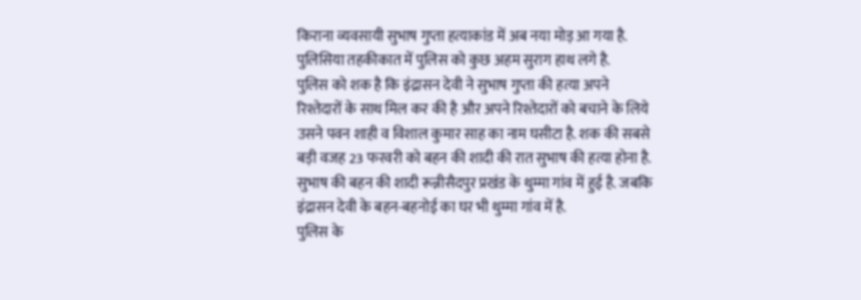किराना व्यवसायी सुभाष गुप्ता हत्याकांड में अब नया मोड़ आ गया है. पुलिसिया तहकीकात में पुलिस को कुछ अहम सुराग हाथ लगे है.
पुलिस को शक है कि इंद्रासन देवी ने सुभाष गुप्ता की हत्या अपने रिश्तेदारों के साथ मिल कर की है और अपने रिश्तेदारों को बचाने के लिये उसने पवन शाही व विशाल कुमार साह का नाम घसीटा है. शक की सबसे बड़ी वजह 23 फरवरी को बहन की शादी की रात सुभाष की हत्या होना है. सुभाष की बहन की शादी रून्नीसैदपुर प्रखंड के थुम्मा गांव में हुई है. जबकि इंद्रासन देवी के बहन-बहनोई का घर भी थुम्मा गांव में है.
पुलिस के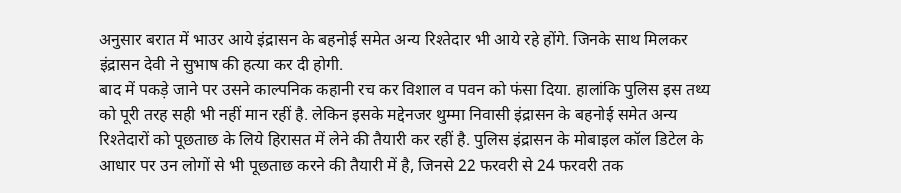अनुसार बरात में भाउर आये इंद्रासन के बहनोई समेत अन्य रिश्तेदार भी आये रहे होंगे. जिनके साथ मिलकर इंद्रासन देवी ने सुभाष की हत्या कर दी होगी.
बाद में पकड़े जाने पर उसने काल्पनिक कहानी रच कर विशाल व पवन को फंसा दिया. हालांकि पुलिस इस तथ्य को पूरी तरह सही भी नहीं मान रहीं है. लेकिन इसके मद्देनजर थुम्मा निवासी इंद्रासन के बहनोई समेत अन्य रिश्तेदारों को पूछताछ के लिये हिरासत में लेने की तैयारी कर रहीं है. पुलिस इंद्रासन के मोबाइल कॉल डिटेल के आधार पर उन लोगों से भी पूछताछ करने की तैयारी में है, जिनसे 22 फरवरी से 24 फरवरी तक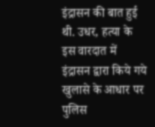इंद्रासन की बात हुई थी. उधर, हत्या के इस वारदात में इंद्रासन द्वारा किये गये खुलासे के आधार पर पुलिस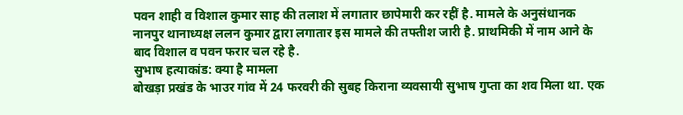पवन शाही व विशाल कुमार साह की तलाश में लगातार छापेमारी कर रहीं है. मामले के अनुसंधानक नानपुर थानाध्यक्ष ललन कुमार द्वारा लगातार इस मामले की तफ्तीश जारी है. प्राथमिकी में नाम आने के बाद विशाल व पवन फरार चल रहे है.
सुभाष हत्याकांड: क्या है मामला
बोखड़ा प्रखंड के भाउर गांव में 24 फरवरी की सुबह किराना व्यवसायी सुभाष गुप्ता का शव मिला था. एक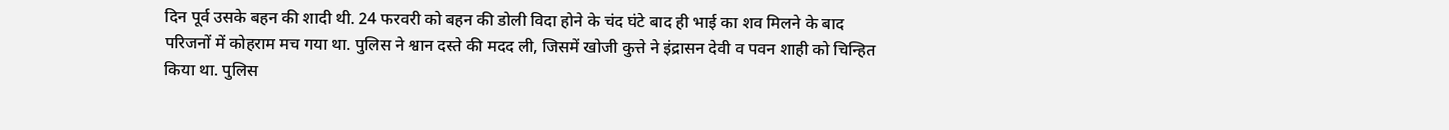दिन पूर्व उसके बहन की शादी थी. 24 फरवरी को बहन की डोली विदा होने के चंद घंटे बाद ही भाई का शव मिलने के बाद परिजनों में कोहराम मच गया था. पुलिस ने श्वान दस्ते की मदद ली, जिसमें खोजी कुत्ते ने इंद्रासन देवी व पवन शाही को चिन्हित किया था. पुलिस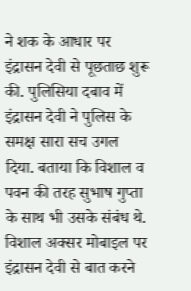ने शक के आधार पर इंद्रासन देवी से पूछताछ शुरू की. पुलिसिया दबाव में इंद्रासन देवी ने पुलिस के समक्ष सारा सच उगल दिया. बताया कि विशाल व पवन की तरह सुभाष गुप्ता के साथ भी उसके संबंध थे. विशाल अक्सर मोबाइल पर इंद्रासन देवी से बात करने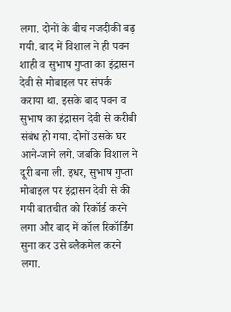लगा. दोनों के बीच नजदीकी बढ़ गयी. बाद में विशाल ने ही पवन शाही व सुभाष गुप्ता का इंद्रासन देवी से मोबाइल पर संपर्क कराया था. इसके बाद पवन व सुभाष का इंद्रासन देवी से करीबी संबंध हो गया. दोनों उसके घर आने-जाने लगे. जबकि विशाल ने दूरी बना ली. इधर, सुभाष गुप्ता मोबाइल पर इंद्रासन देवी से की गयी बातचीत को रिकॉर्ड करने लगा और बाद में कॉल रिकॉर्डिंग सुना कर उसे ब्लैकमेल करने लगा.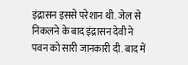इंद्रासन इससे परेशान थी. जेल से निकलने के बाद इंद्रासन देवी ने पवन को सारी जानकारी दी. बाद में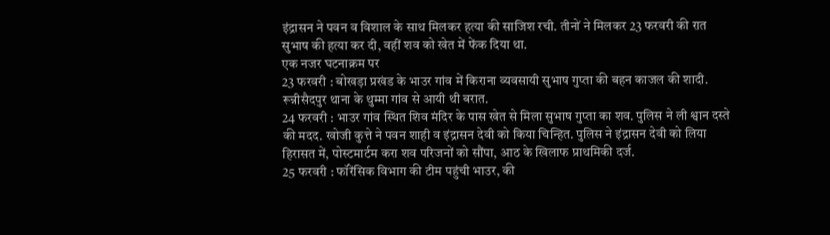इंद्रासन ने पवन व विशाल के साथ मिलकर हत्या की साजिश रची. तीनों ने मिलकर 23 फरवरी की रात सुभाष की हत्या कर दी, वहीं शव को खेत में फेंक दिया था.
एक नजर घटनाक्रम पर
23 फरवरी : बोखड़ा प्रखंड के भाउर गांव में किराना व्यवसायी सुभाष गुप्ता की बहन काजल की शादी. रून्नीसैदपुर थाना के थुम्मा गांव से आयी थी बरात.
24 फरवरी : भाउर गांव स्थित शिव मंदिर के पास खेत से मिला सुभाष गुप्ता का शव. पुलिस ने ली श्वान दस्ते की मदद. खोजी कुत्ते ने पवन शाही व इंद्रासन देवी को किया चिन्हित. पुलिस ने इंद्रासन देवी को लिया हिरासत में, पोस्टमार्टम करा शव परिजनों को सौंपा, आठ के खिलाफ प्राथमिकी दर्ज.
25 फरवरी : फॉरेंसिक विभाग की टीम पहुंची भाउर, की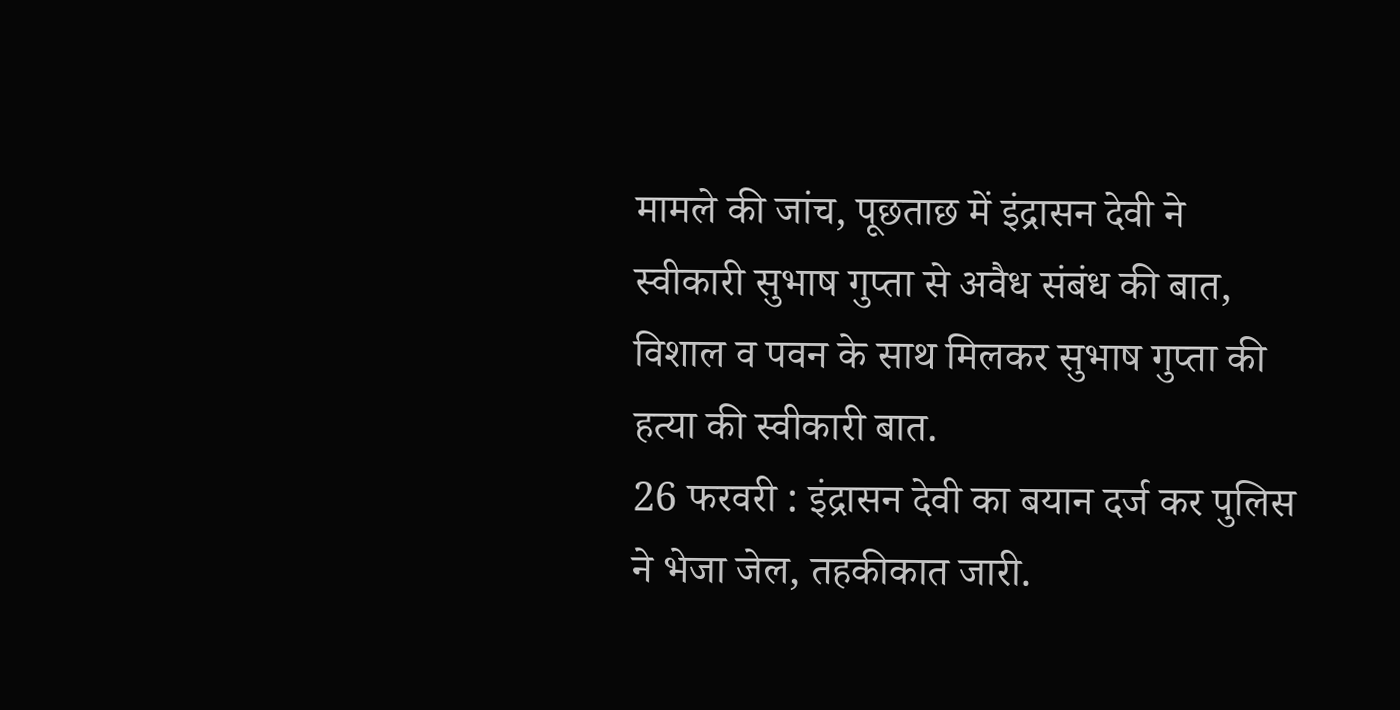मामले की जांच, पूछताछ में इंद्रासन देवी ने स्वीकारी सुभाष गुप्ता से अवैध संबंध की बात, विशाल व पवन के साथ मिलकर सुभाष गुप्ता की हत्या की स्वीकारी बात.
26 फरवरी : इंद्रासन देवी का बयान दर्ज कर पुलिस ने भेजा जेल, तहकीकात जारी.